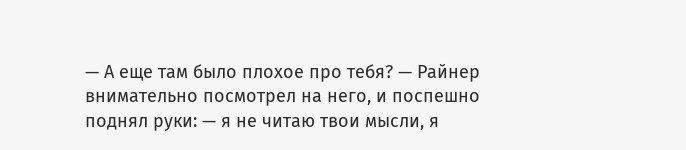— А еще там было плохое про тебя? — Райнер внимательно посмотрел на него, и поспешно поднял руки: — я не читаю твои мысли, я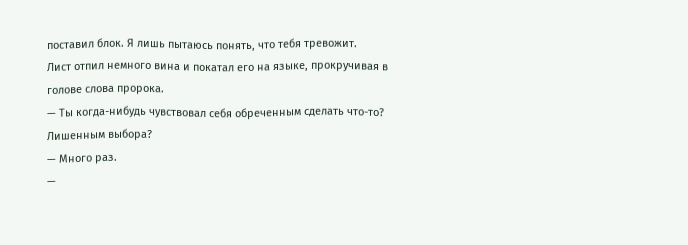поставил блок. Я лишь пытаюсь понять, что тебя тревожит.
Лист отпил немного вина и покатал его на языке, прокручивая в голове слова пророка.
— Ты когда-нибудь чувствовал себя обреченным сделать что-то? Лишенным выбора?
— Много раз.
—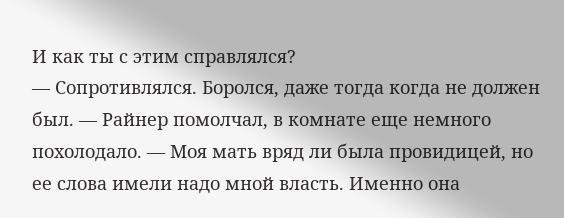И как ты с этим справлялся?
— Сопротивлялся. Боролся, даже тогда когда не должен был. — Райнер помолчал, в комнате еще немного похолодало. — Моя мать вряд ли была провидицей, но ее слова имели надо мной власть. Именно она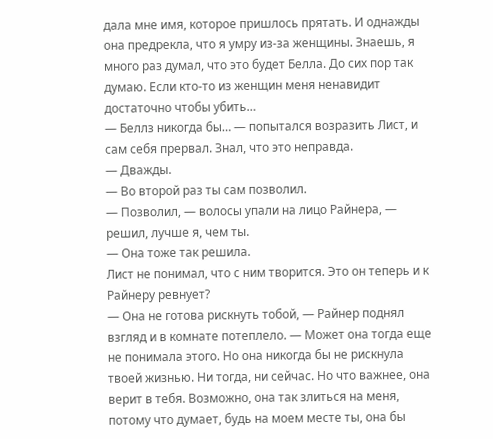дала мне имя, которое пришлось прятать. И однажды она предрекла, что я умру из-за женщины. Знаешь, я много раз думал, что это будет Белла. До сих пор так думаю. Если кто-то из женщин меня ненавидит достаточно чтобы убить…
— Беллз никогда бы… — попытался возразить Лист, и сам себя прервал. Знал, что это неправда.
— Дважды.
— Во второй раз ты сам позволил.
— Позволил, — волосы упали на лицо Райнера, — решил, лучше я, чем ты.
— Она тоже так решила.
Лист не понимал, что с ним творится. Это он теперь и к Райнеру ревнует?
— Она не готова рискнуть тобой, — Райнер поднял взгляд и в комнате потеплело. — Может она тогда еще не понимала этого. Но она никогда бы не рискнула твоей жизнью. Ни тогда, ни сейчас. Но что важнее, она верит в тебя. Возможно, она так злиться на меня, потому что думает, будь на моем месте ты, она бы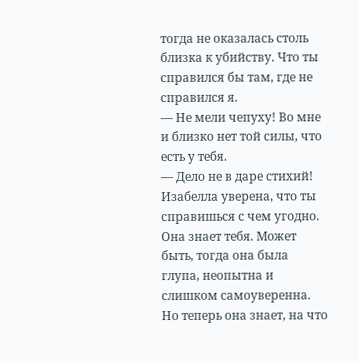тогда не оказалась столь близка к убийству. Что ты справился бы там, где не справился я.
— Не мели чепуху! Во мне и близко нет той силы, что есть у тебя.
— Дело не в даре стихий! Изабелла уверена, что ты справишься с чем угодно. Она знает тебя. Может быть, тогда она была глупа, неопытна и слишком самоуверенна. Но теперь она знает, на что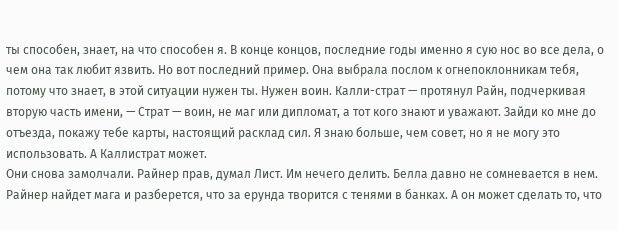ты способен, знает, на что способен я. В конце концов, последние годы именно я сую нос во все дела, о чем она так любит язвить. Но вот последний пример. Она выбрала послом к огнепоклонникам тебя, потому что знает, в этой ситуации нужен ты. Нужен воин. Калли-страт — протянул Райн, подчеркивая вторую часть имени, — Страт — воин, не маг или дипломат, а тот кого знают и уважают. Зайди ко мне до отъезда, покажу тебе карты, настоящий расклад сил. Я знаю больше, чем совет, но я не могу это использовать. А Каллистрат может.
Они снова замолчали. Райнер прав, думал Лист. Им нечего делить. Белла давно не сомневается в нем. Райнер найдет мага и разберется, что за ерунда творится с тенями в банках. А он может сделать то, что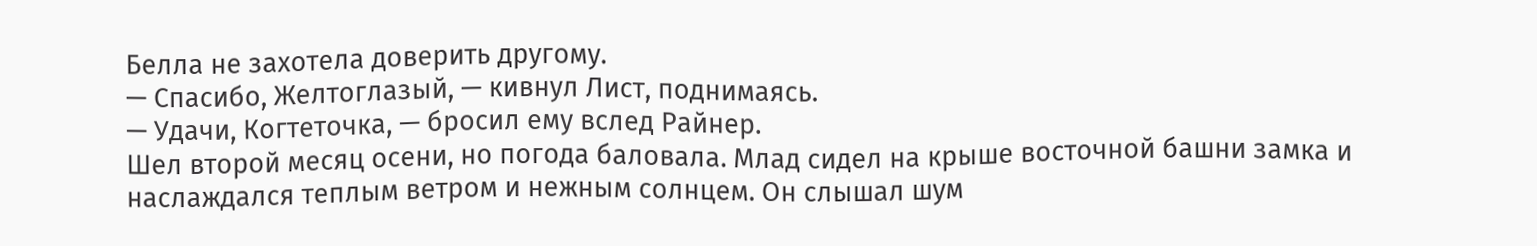Белла не захотела доверить другому.
— Спасибо, Желтоглазый, — кивнул Лист, поднимаясь.
— Удачи, Когтеточка, — бросил ему вслед Райнер.
Шел второй месяц осени, но погода баловала. Млад сидел на крыше восточной башни замка и наслаждался теплым ветром и нежным солнцем. Он слышал шум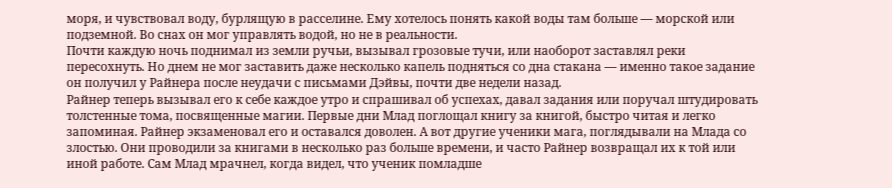моря, и чувствовал воду, бурлящую в расселине. Ему хотелось понять какой воды там больше — морской или подземной. Во снах он мог управлять водой, но не в реальности.
Почти каждую ночь поднимал из земли ручьи, вызывал грозовые тучи, или наоборот заставлял реки пересохнуть. Но днем не мог заставить даже несколько капель подняться со дна стакана — именно такое задание он получил у Райнера после неудачи с письмами Дэйвы, почти две недели назад.
Райнер теперь вызывал его к себе каждое утро и спрашивал об успехах, давал задания или поручал штудировать толстенные тома, посвященные магии. Первые дни Млад поглощал книгу за книгой, быстро читая и легко запоминая. Райнер экзаменовал его и оставался доволен. А вот другие ученики мага, поглядывали на Млада со злостью. Они проводили за книгами в несколько раз больше времени, и часто Райнер возвращал их к той или иной работе. Сам Млад мрачнел, когда видел, что ученик помладше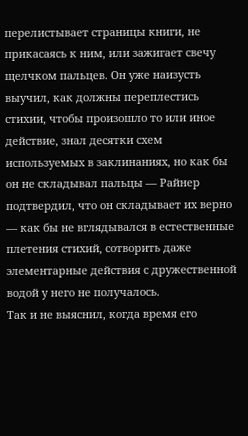перелистывает страницы книги, не прикасаясь к ним, или зажигает свечу щелчком пальцев. Он уже наизусть выучил, как должны переплестись стихии, чтобы произошло то или иное действие, знал десятки схем используемых в заклинаниях, но как бы он не складывал пальцы — Райнер подтвердил, что он складывает их верно — как бы не вглядывался в естественные плетения стихий, сотворить даже элементарные действия с дружественной водой у него не получалось.
Так и не выяснил, когда время его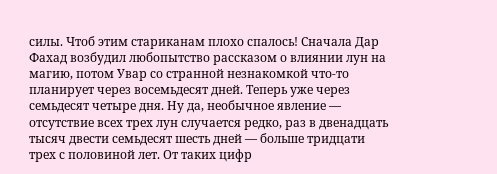силы. Чтоб этим стариканам плохо спалось! Сначала Дар Фахад возбудил любопытство рассказом о влиянии лун на магию, потом Увар со странной незнакомкой что-то планирует через восемьдесят дней. Теперь уже через семьдесят четыре дня. Ну да, необычное явление — отсутствие всех трех лун случается редко, раз в двенадцать тысяч двести семьдесят шесть дней — больше тридцати трех с половиной лет. От таких цифр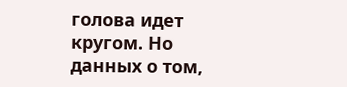голова идет кругом. Но данных о том,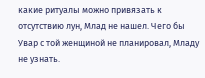какие ритуалы можно привязать к отсутствию лун, Млад не нашел. Чего бы Увар с той женщиной не планировал, Младу не узнать.